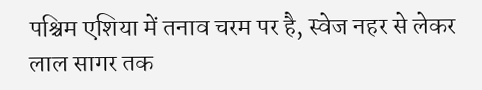पश्चिम एशिया में तनाव चरम पर है, स्वेज नहर से लेकर लाल सागर तक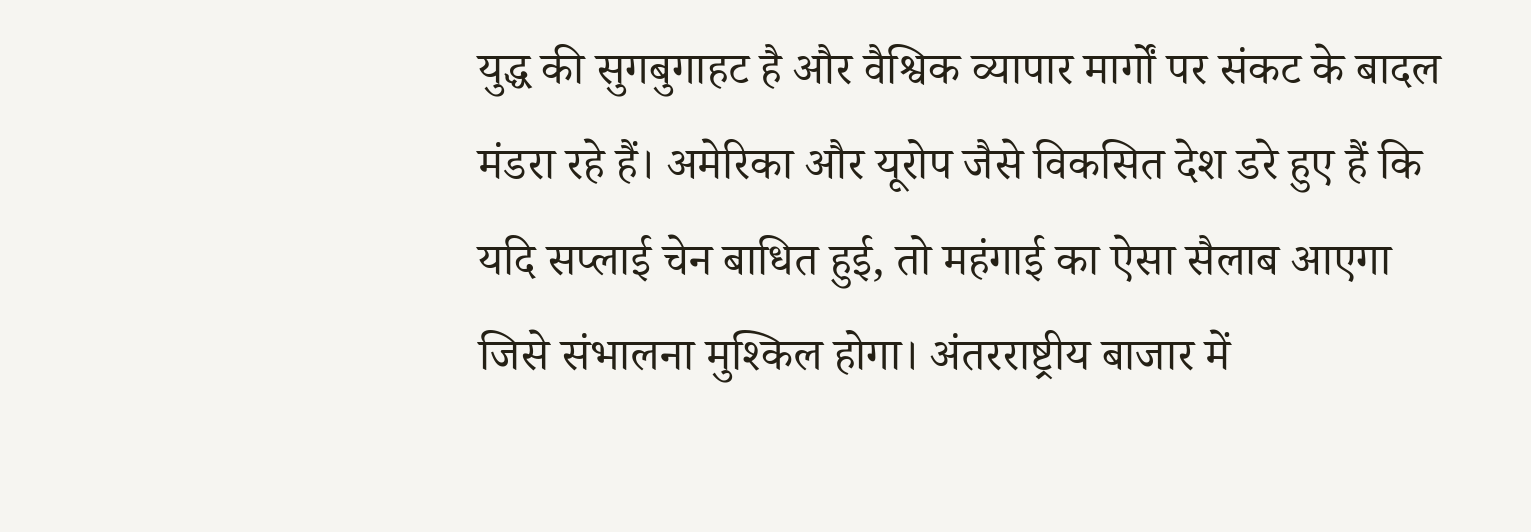युद्ध की सुगबुगाहट है और वैश्विक व्यापार मार्गों पर संकट के बादल मंडरा रहे हैं। अमेरिका और यूरोप जैसे विकसित देश डरे हुए हैं कि यदि सप्लाई चेन बाधित हुई, तो महंगाई का ऐसा सैलाब आएगा जिसे संभालना मुश्किल होगा। अंतरराष्ट्रीय बाजार में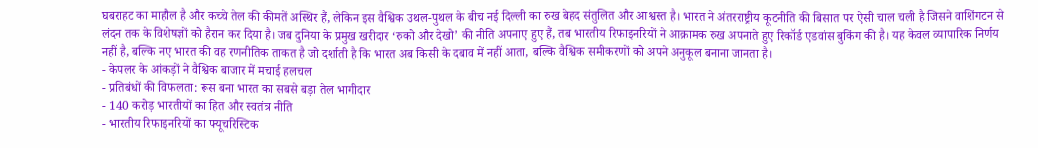घबराहट का माहौल है और कच्चे तेल की कीमतें अस्थिर हैं, लेकिन इस वैश्विक उथल-पुथल के बीच नई दिल्ली का रुख बेहद संतुलित और आश्वस्त है। भारत ने अंतरराष्ट्रीय कूटनीति की बिसात पर ऐसी चाल चली है जिसने वाशिंगटन से लंदन तक के विशेषज्ञों को हैरान कर दिया है। जब दुनिया के प्रमुख खरीदार ‘रुको और देखो’ की नीति अपनाए हुए हैं, तब भारतीय रिफाइनरियों ने आक्रामक रुख अपनाते हुए रिकॉर्ड एडवांस बुकिंग की है। यह केवल व्यापारिक निर्णय नहीं है, बल्कि नए भारत की वह रणनीतिक ताकत है जो दर्शाती है कि भारत अब किसी के दबाव में नहीं आता, बल्कि वैश्विक समीकरणों को अपने अनुकूल बनाना जानता है।
- केपलर के आंकड़ों ने वैश्विक बाजार में मचाई हलचल
- प्रतिबंधों की विफलता: रूस बना भारत का सबसे बड़ा तेल भागीदार
- 140 करोड़ भारतीयों का हित और स्वतंत्र नीति
- भारतीय रिफाइनरियों का फ्यूचरिस्टिक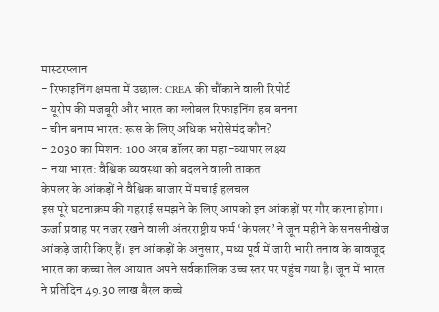मास्टरप्लान
- रिफाइनिंग क्षमता में उछाल: CREA की चौंकाने वाली रिपोर्ट
- यूरोप की मजबूरी और भारत का ग्लोबल रिफाइनिंग हब बनना
- चीन बनाम भारत: रूस के लिए अधिक भरोसेमंद कौन?
- 2030 का मिशन: 100 अरब डॉलर का महा-व्यापार लक्ष्य
- नया भारत: वैश्विक व्यवस्था को बदलने वाली ताकत
केपलर के आंकड़ों ने वैश्विक बाजार में मचाई हलचल
इस पूरे घटनाक्रम की गहराई समझने के लिए आपको इन आंकड़ों पर गौर करना होगा। ऊर्जा प्रवाह पर नजर रखने वाली अंतरराष्ट्रीय फर्म ‘केपलर’ ने जून महीने के सनसनीखेज आंकड़े जारी किए हैं। इन आंकड़ों के अनुसार, मध्य पूर्व में जारी भारी तनाव के बावजूद भारत का कच्चा तेल आयात अपने सर्वकालिक उच्च स्तर पर पहुंच गया है। जून में भारत ने प्रतिदिन 49.30 लाख बैरल कच्चे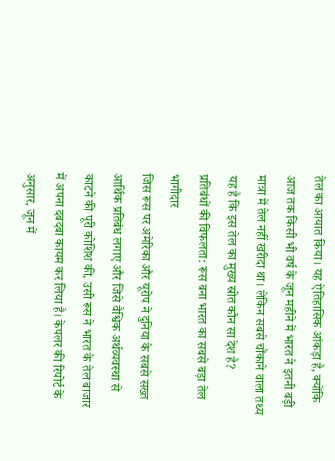तेल का आयात किया। यह ऐतिहासिक आंकड़ा है, क्योंकि आज तक किसी भी वर्ष के जून महीने में भारत ने इतनी बड़ी मात्रा में तेल नहीं खरीदा था। लेकिन सबसे चौंकाने वाला तथ्य यह है कि इस तेल का मुख्य स्रोत कौन सा देश है?
प्रतिबंधों की विफलता: रूस बना भारत का सबसे बड़ा तेल भागीदार
जिस रूस पर अमेरिका और यूरोप ने दुनिया के सबसे सख्त आर्थिक प्रतिबंध लगाए और जिसे वैश्विक अर्थव्यवस्था से काटने की पूरी कोशिश की, उसी रूस ने भारत के तेल बाजार में अपना दबदबा कायम कर लिया है। केपलर की रिपोर्ट के अनुसार, जून में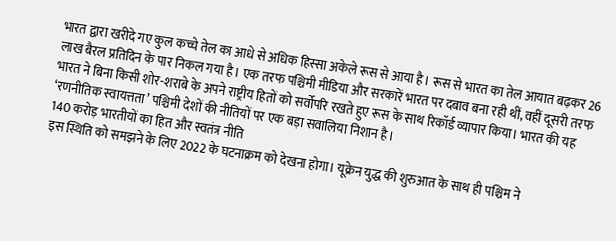भारत द्वारा खरीदे गए कुल कच्चे तेल का आधे से अधिक हिस्सा अकेले रूस से आया है। रूस से भारत का तेल आयात बढ़कर 26 लाख बैरल प्रतिदिन के पार निकल गया है। एक तरफ पश्चिमी मीडिया और सरकारें भारत पर दबाव बना रही थीं, वहीं दूसरी तरफ भारत ने बिना किसी शोर-शराबे के अपने राष्ट्रीय हितों को सर्वोपरि रखते हुए रूस के साथ रिकॉर्ड व्यापार किया। भारत की यह ‘रणनीतिक स्वायत्तता’ पश्चिमी देशों की नीतियों पर एक बड़ा सवालिया निशान है।
140 करोड़ भारतीयों का हित और स्वतंत्र नीति
इस स्थिति को समझने के लिए 2022 के घटनाक्रम को देखना होगा। यूक्रेन युद्ध की शुरुआत के साथ ही पश्चिम ने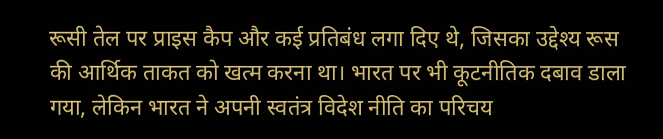रूसी तेल पर प्राइस कैप और कई प्रतिबंध लगा दिए थे, जिसका उद्देश्य रूस की आर्थिक ताकत को खत्म करना था। भारत पर भी कूटनीतिक दबाव डाला गया, लेकिन भारत ने अपनी स्वतंत्र विदेश नीति का परिचय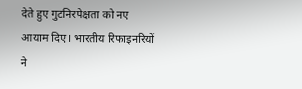देते हुए गुटनिरपेक्षता को नए आयाम दिए। भारतीय रिफाइनरियों ने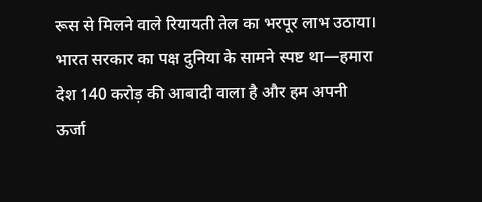रूस से मिलने वाले रियायती तेल का भरपूर लाभ उठाया। भारत सरकार का पक्ष दुनिया के सामने स्पष्ट था—हमारा देश 140 करोड़ की आबादी वाला है और हम अपनी ऊर्जा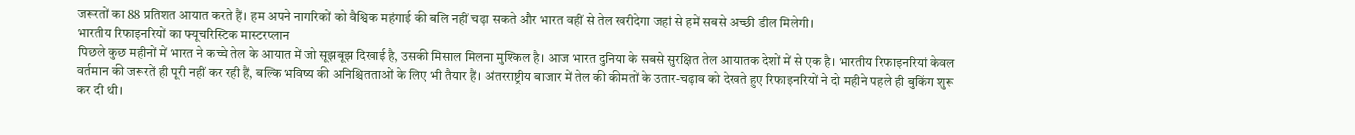जरूरतों का 88 प्रतिशत आयात करते हैं। हम अपने नागरिकों को वैश्विक महंगाई की बलि नहीं चढ़ा सकते और भारत वहीं से तेल खरीदेगा जहां से हमें सबसे अच्छी डील मिलेगी।
भारतीय रिफाइनरियों का फ्यूचरिस्टिक मास्टरप्लान
पिछले कुछ महीनों में भारत ने कच्चे तेल के आयात में जो सूझबूझ दिखाई है, उसकी मिसाल मिलना मुश्किल है। आज भारत दुनिया के सबसे सुरक्षित तेल आयातक देशों में से एक है। भारतीय रिफाइनरियां केवल वर्तमान की जरूरतें ही पूरी नहीं कर रही हैं, बल्कि भविष्य की अनिश्चितताओं के लिए भी तैयार हैं। अंतरराष्ट्रीय बाजार में तेल की कीमतों के उतार-चढ़ाव को देखते हुए रिफाइनरियों ने दो महीने पहले ही बुकिंग शुरू कर दी थी।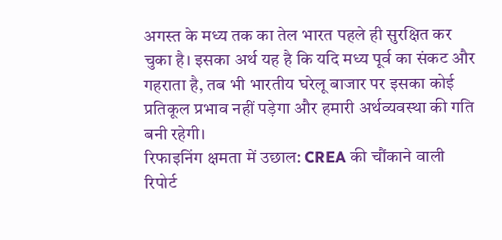अगस्त के मध्य तक का तेल भारत पहले ही सुरक्षित कर चुका है। इसका अर्थ यह है कि यदि मध्य पूर्व का संकट और गहराता है, तब भी भारतीय घरेलू बाजार पर इसका कोई प्रतिकूल प्रभाव नहीं पड़ेगा और हमारी अर्थव्यवस्था की गति बनी रहेगी।
रिफाइनिंग क्षमता में उछाल: CREA की चौंकाने वाली रिपोर्ट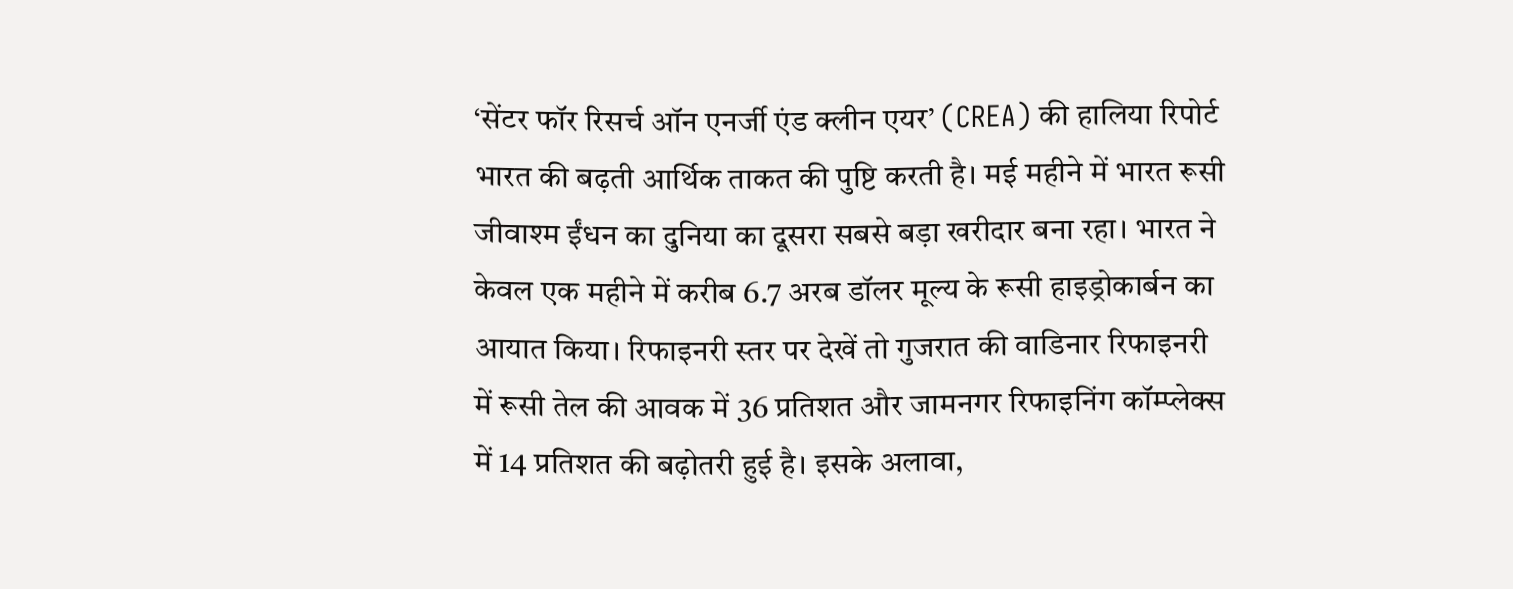‘सेंटर फॉर रिसर्च ऑन एनर्जी एंड क्लीन एयर’ (CREA) की हालिया रिपोर्ट भारत की बढ़ती आर्थिक ताकत की पुष्टि करती है। मई महीने में भारत रूसी जीवाश्म ईंधन का दुनिया का दूसरा सबसे बड़ा खरीदार बना रहा। भारत ने केवल एक महीने में करीब 6.7 अरब डॉलर मूल्य के रूसी हाइड्रोकार्बन का आयात किया। रिफाइनरी स्तर पर देखें तो गुजरात की वाडिनार रिफाइनरी में रूसी तेल की आवक में 36 प्रतिशत और जामनगर रिफाइनिंग कॉम्प्लेक्स में 14 प्रतिशत की बढ़ोतरी हुई है। इसके अलावा,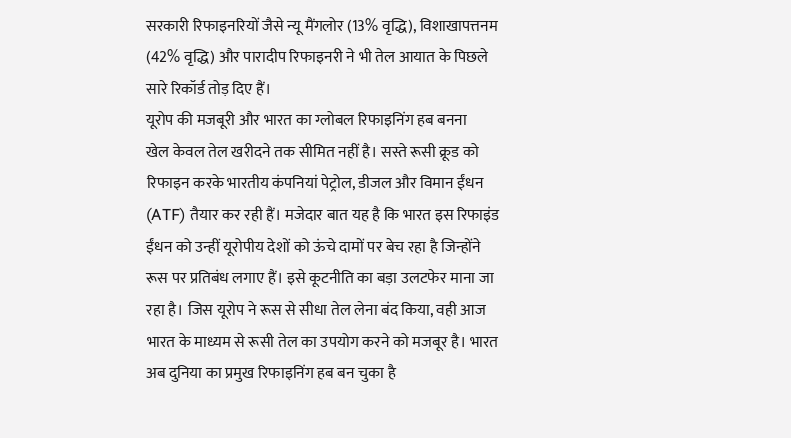सरकारी रिफाइनरियों जैसे न्यू मैंगलोर (13% वृद्धि), विशाखापत्तनम (42% वृद्धि) और पारादीप रिफाइनरी ने भी तेल आयात के पिछले सारे रिकॉर्ड तोड़ दिए हैं।
यूरोप की मजबूरी और भारत का ग्लोबल रिफाइनिंग हब बनना
खेल केवल तेल खरीदने तक सीमित नहीं है। सस्ते रूसी क्रूड को रिफाइन करके भारतीय कंपनियां पेट्रोल, डीजल और विमान ईंधन (ATF) तैयार कर रही हैं। मजेदार बात यह है कि भारत इस रिफाइंड ईंधन को उन्हीं यूरोपीय देशों को ऊंचे दामों पर बेच रहा है जिन्होंने रूस पर प्रतिबंध लगाए हैं। इसे कूटनीति का बड़ा उलटफेर माना जा रहा है। जिस यूरोप ने रूस से सीधा तेल लेना बंद किया, वही आज भारत के माध्यम से रूसी तेल का उपयोग करने को मजबूर है। भारत अब दुनिया का प्रमुख रिफाइनिंग हब बन चुका है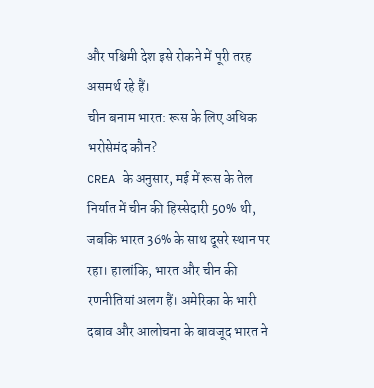और पश्चिमी देश इसे रोकने में पूरी तरह असमर्थ रहे हैं।
चीन बनाम भारत: रूस के लिए अधिक भरोसेमंद कौन?
CREA के अनुसार, मई में रूस के तेल निर्यात में चीन की हिस्सेदारी 50% थी, जबकि भारत 36% के साथ दूसरे स्थान पर रहा। हालांकि, भारत और चीन की रणनीतियां अलग हैं। अमेरिका के भारी दबाव और आलोचना के बावजूद भारत ने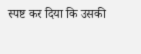स्पष्ट कर दिया कि उसकी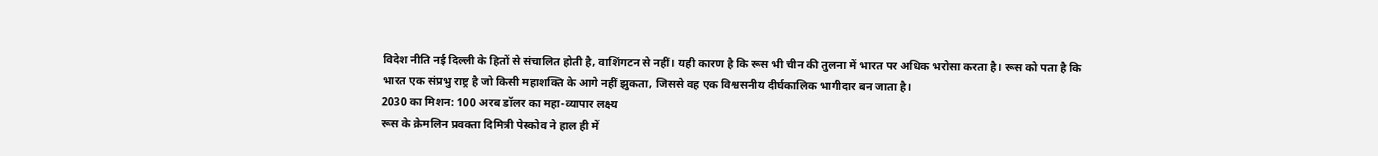विदेश नीति नई दिल्ली के हितों से संचालित होती है, वाशिंगटन से नहीं। यही कारण है कि रूस भी चीन की तुलना में भारत पर अधिक भरोसा करता है। रूस को पता है कि भारत एक संप्रभु राष्ट्र है जो किसी महाशक्ति के आगे नहीं झुकता, जिससे वह एक विश्वसनीय दीर्घकालिक भागीदार बन जाता है।
2030 का मिशन: 100 अरब डॉलर का महा-व्यापार लक्ष्य
रूस के क्रेमलिन प्रवक्ता दिमित्री पेस्कोव ने हाल ही में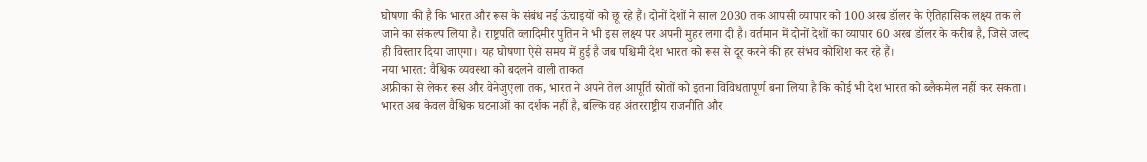घोषणा की है कि भारत और रूस के संबंध नई ऊंचाइयों को छू रहे हैं। दोनों देशों ने साल 2030 तक आपसी व्यापार को 100 अरब डॉलर के ऐतिहासिक लक्ष्य तक ले जाने का संकल्प लिया है। राष्ट्रपति व्लादिमीर पुतिन ने भी इस लक्ष्य पर अपनी मुहर लगा दी है। वर्तमान में दोनों देशों का व्यापार 60 अरब डॉलर के करीब है, जिसे जल्द ही विस्तार दिया जाएगा। यह घोषणा ऐसे समय में हुई है जब पश्चिमी देश भारत को रूस से दूर करने की हर संभव कोशिश कर रहे हैं।
नया भारत: वैश्विक व्यवस्था को बदलने वाली ताकत
अफ्रीका से लेकर रूस और वेनेजुएला तक, भारत ने अपने तेल आपूर्ति स्रोतों को इतना विविधतापूर्ण बना लिया है कि कोई भी देश भारत को ब्लैकमेल नहीं कर सकता। भारत अब केवल वैश्विक घटनाओं का दर्शक नहीं है, बल्कि वह अंतरराष्ट्रीय राजनीति और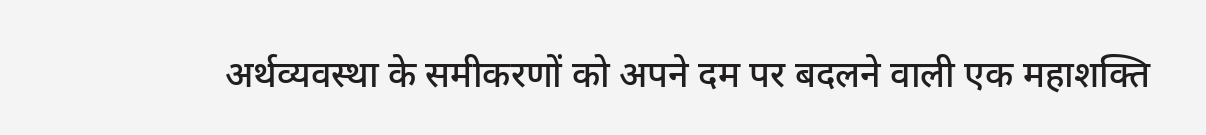अर्थव्यवस्था के समीकरणों को अपने दम पर बदलने वाली एक महाशक्ति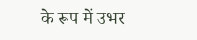के रूप में उभर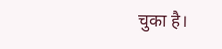चुका है।